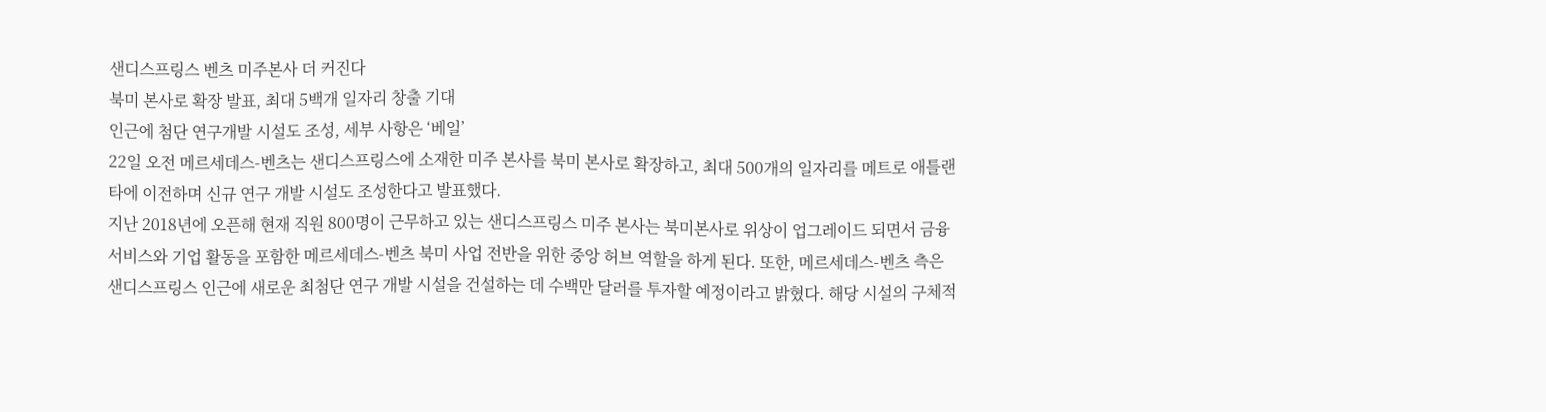샌디스프링스 벤츠 미주본사 더 커진다
북미 본사로 확장 발표, 최대 5백개 일자리 창출 기대
인근에 첨단 연구개발 시설도 조성, 세부 사항은 ‘베일’
22일 오전 메르세데스-벤츠는 샌디스프링스에 소재한 미주 본사를 북미 본사로 확장하고, 최대 500개의 일자리를 메트로 애틀랜타에 이전하며 신규 연구 개발 시설도 조성한다고 발표했다.
지난 2018년에 오픈해 현재 직원 800명이 근무하고 있는 샌디스프링스 미주 본사는 북미본사로 위상이 업그레이드 되면서 금융 서비스와 기업 활동을 포함한 메르세데스-벤츠 북미 사업 전반을 위한 중앙 허브 역할을 하게 된다. 또한, 메르세데스-벤츠 측은 샌디스프링스 인근에 새로운 최첨단 연구 개발 시설을 건설하는 데 수백만 달러를 투자할 예정이라고 밝혔다. 해당 시설의 구체적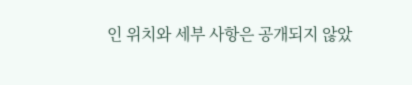인 위치와 세부 사항은 공개되지 않았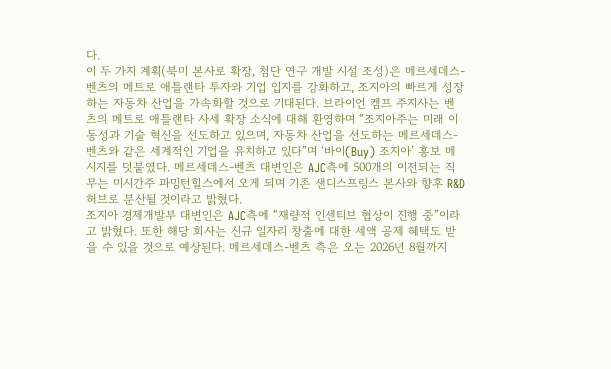다.
이 두 가지 계획(북미 본사로 확장, 첨단 연구 개발 시설 조성)은 메르세데스-벤츠의 메트로 애틀랜타 투자와 기업 입지를 강화하고, 조지아의 빠르게 성장하는 자동차 산업을 가속화할 것으로 기대된다. 브라이언 켐프 주지사는 벤츠의 메트로 애틀랜타 사세 확장 소식에 대해 환영하며 “조지아주는 미래 이동성과 기술 혁신을 선도하고 있으며, 자동차 산업을 선도하는 메르세데스-벤츠와 같은 세계적인 기업을 유치하고 있다”며 ‘바이(Buy) 조지아’ 홍보 메시지를 덧붙였다. 메르세데스-벤츠 대변인은 AJC측에 500개의 이전되는 직무는 미시간주 파밍턴힐스에서 오게 되며 기존 샌디스프링스 본사와 향후 R&D 허브로 분산될 것이라고 밝혔다.
조지아 경제개발부 대변인은 AJC측에 “재량적 인센티브 협상이 진행 중”이라고 밝혔다. 또한 해당 회사는 신규 일자리 창출에 대한 세액 공제 혜택도 받을 수 있을 것으로 예상된다. 메르세데스-벤츠 측은 오는 2026년 8월까지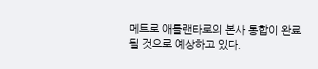메트로 애틀랜타로의 본사 통합이 완료될 것으로 예상하고 있다.